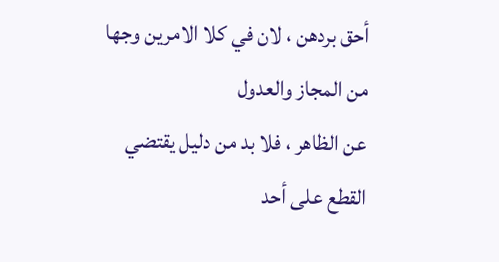أحق بردهن ، لان في كلا الامرين وجها من المجاز والعدول
عن الظاهر ، فلا بد من دليل يقتضي القطع على أحد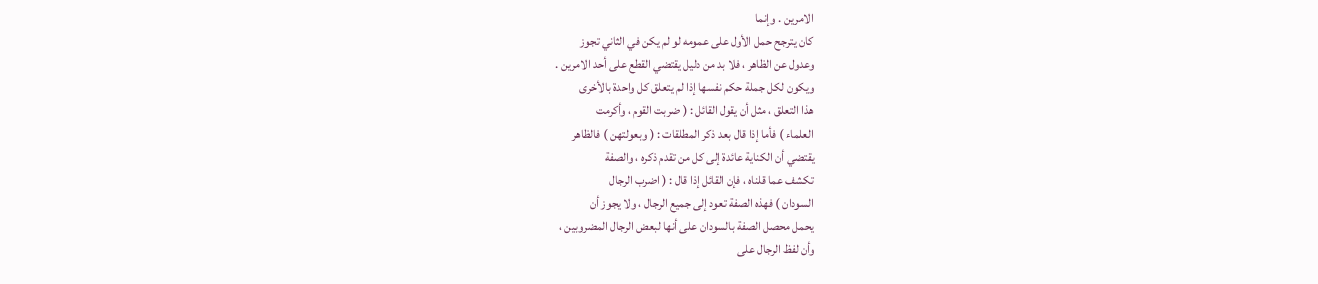الامرين . وإنما
كان يترجح حمل الأول على عمومه لو لم يكن في الثاني تجوز
وعدول عن الظاهر ، فلا بد من دليل يقتضي القطع على أحد الامرين .
ويكون لكل جملة حكم نفسها إذا لم يتعلق كل واحدة بالأخرى
هذا التعلق ، مثل أن يقول القائل : ( ضربت القوم ، وأكرمت
العلماء ) فأما إذا قال بعد ذكر المطلقات : ( وبعولتهن ) فالظاهر
يقتضي أن الكناية عائدة إلى كل من تقدم ذكره ، والصفة
تكشف عما قلناه ، فإن القائل إذا قال : ( اضرب الرجال
السودان ) فهذه الصفة تعود إلى جميع الرجال ، ولا يجوز أن
يحمل محصل الصفة بالسودان على أنها لبعض الرجال المضروبين ،
وأن لفظ الرجال على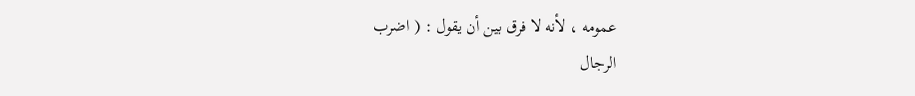عمومه ، لأنه لا فرق بين أن يقول : ( اضرب
الرجال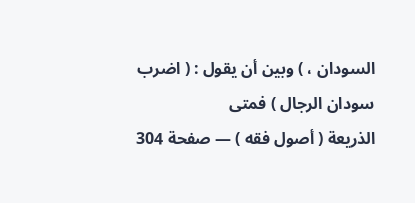السودان ، ) وبين أن يقول : ( اضرب سودان الرجال ) فمتى
الذريعة ( أصول فقه ) — صفحة 304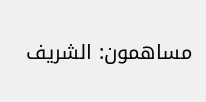مساهمون: الشريف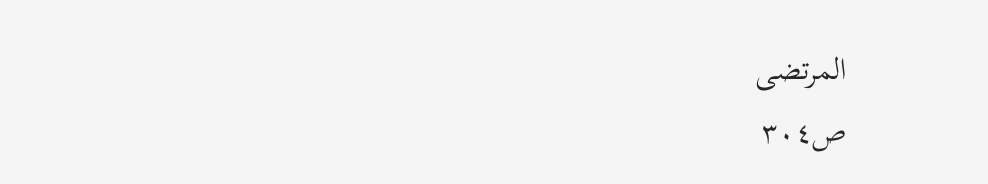المرتضى
ص٣٠٤